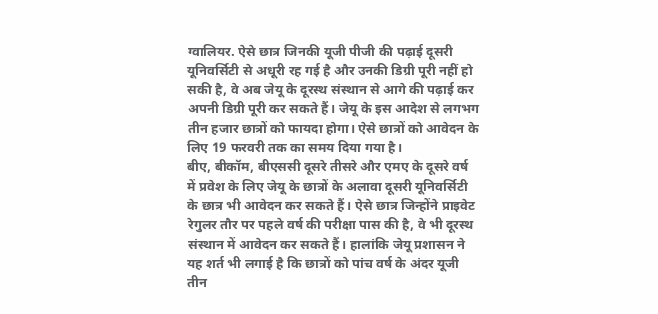ग्वालियर. ऐसे छात्र जिनकी यूजी पीजी की पढ़ाई दूसरी यूनिवर्सिटी से अधूरी रह गई है और उनकी डिग्री पूरी नहीं हो सकी है, वे अब जेयू के दूरस्थ संस्थान से आगे की पढ़ाई कर अपनी डिग्री पूरी कर सकते हैं। जेयू के इस आदेश से लगभग तीन हजार छात्रों को फायदा होगा। ऐसे छात्रों को आवेदन के लिए 19 फरवरी तक का समय दिया गया है।
बीए, बीकॉम, बीएससी दूसरे तीसरे और एमए के दूसरे वर्ष में प्रवेश के लिए जेयू के छात्रों के अलावा दूसरी यूनिवर्सिटी के छात्र भी आवेदन कर सकते हैं। ऐसे छात्र जिन्होंने प्राइवेट रेगुलर तौर पर पहले वर्ष की परीक्षा पास की है, वे भी दूरस्थ संस्थान में आवेदन कर सकते हैं। हालांकि जेयू प्रशासन ने यह शर्त भी लगाई है कि छात्रों को पांच वर्ष के अंदर यूजी तीन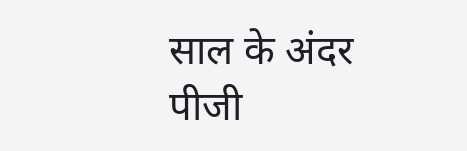साल के अंदर पीजी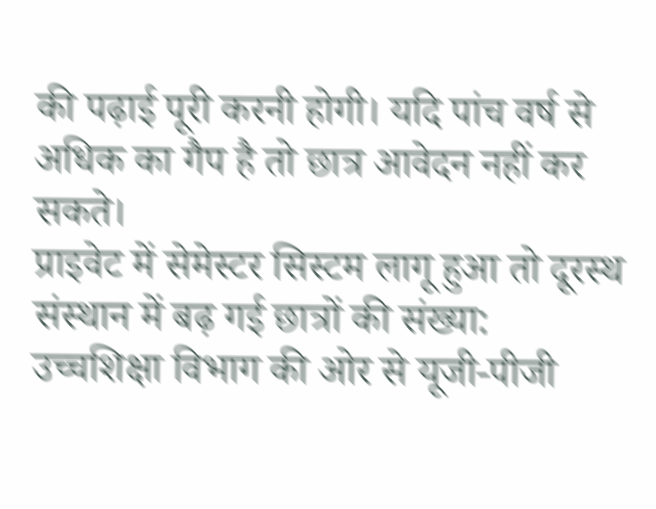की पढ़ाई पूरी करनी होगी। यदि पांच वर्ष से अधिक का गैप है तो छात्र आवेदन नहीं कर सकते।
प्राइवेट में सेमेस्टर सिस्टम लागू हुआ तो दूरस्थ संस्थान में बढ़ गई छात्रों की संख्या: उच्चशिक्षा विभाग की ओर से यूजी-पीजी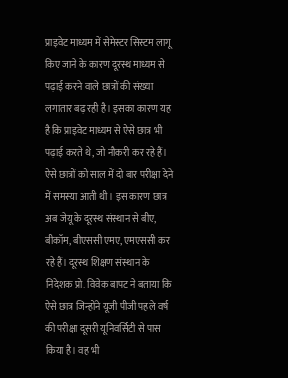प्राइवेट माध्यम में सेमेस्टर सिस्टम लागू किए जाने के कारण दूरस्थ माध्यम से पढ़ाई करने वाले छात्रों की संख्या लगातार बढ़ रही है। इसका कारण यह है कि प्राइवेट माध्यम से ऐसे छात्र भी पढ़ाई करते थे, जो नौकरी कर रहे हैं।
ऐसे छात्रों को साल में दो बार परीक्षा देने में समस्या आती थी। इस कारण छात्र अब जेयू के दूरस्थ संस्थान से बीए, बीकॉम, बीएससी एमए, एमएससी कर रहे हैं। दूरस्थ शिक्षण संस्थान के निदेशक प्रो. विवेक बापट ने बताया कि ऐसे छात्र जिन्होंने यूजी पीजी पहले वर्ष की परीक्षा दूसरी यूनिवर्सिटी से पास किया है। वह भी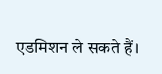एडमिशन ले सकते हैं।